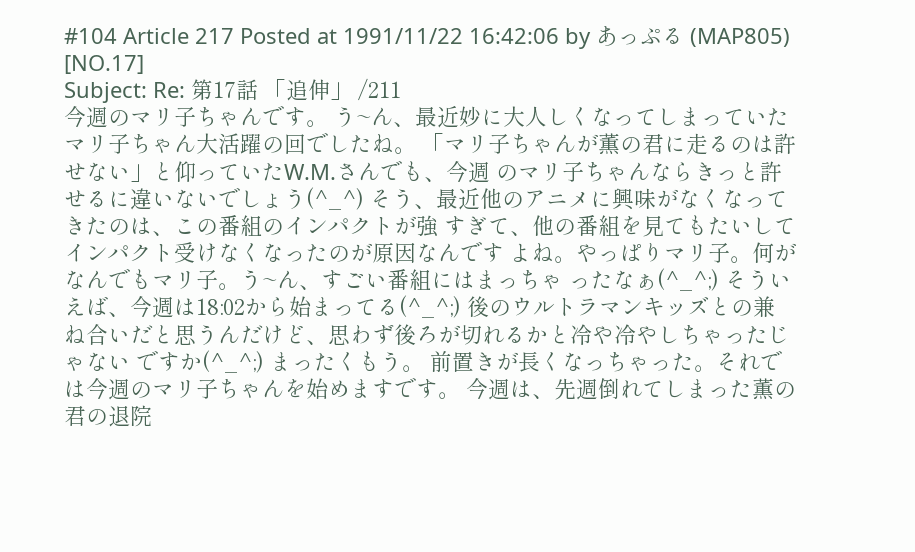#104 Article 217 Posted at 1991/11/22 16:42:06 by あっぷる (MAP805) [NO.17]
Subject: Re: 第17話 「追伸」 /211
今週のマリ子ちゃんです。 う~ん、最近妙に大人しくなってしまっていたマリ子ちゃん大活躍の回でしたね。 「マリ子ちゃんが薫の君に走るのは許せない」と仰っていたW.M.さんでも、今週 のマリ子ちゃんならきっと許せるに違いないでしょう(^_^) そう、最近他のアニメに興味がなくなってきたのは、この番組のインパクトが強 すぎて、他の番組を見てもたいしてインパクト受けなくなったのが原因なんです よね。やっぱりマリ子。何がなんでもマリ子。う~ん、すごい番組にはまっちゃ ったなぁ(^_^;) そういえば、今週は18:02から始まってる(^_^;) 後のウルトラマンキッズとの兼 ね合いだと思うんだけど、思わず後ろが切れるかと冷や冷やしちゃったじゃない ですか(^_^;) まったくもう。 前置きが長くなっちゃった。それでは今週のマリ子ちゃんを始めますです。 今週は、先週倒れてしまった薫の君の退院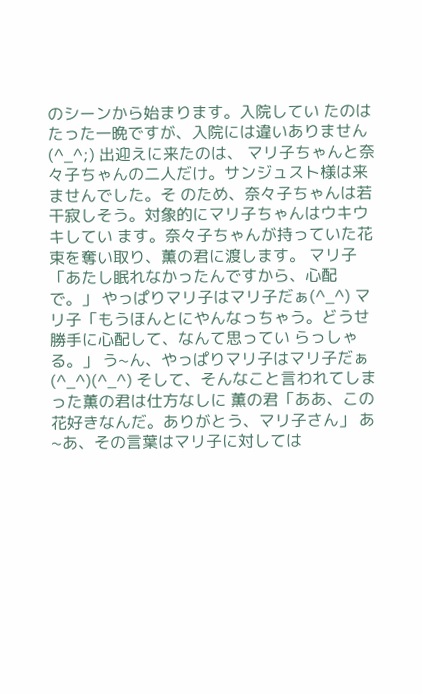のシーンから始まります。入院してい たのはたった一晩ですが、入院には違いありません(^_^;) 出迎えに来たのは、 マリ子ちゃんと奈々子ちゃんの二人だけ。サンジュスト様は来ませんでした。そ のため、奈々子ちゃんは若干寂しそう。対象的にマリ子ちゃんはウキウキしてい ます。奈々子ちゃんが持っていた花束を奪い取り、薫の君に渡します。 マリ子「あたし眠れなかったんですから、心配で。」 やっぱりマリ子はマリ子だぁ(^_^) マリ子「もうほんとにやんなっちゃう。どうせ勝手に心配して、なんて思ってい らっしゃる。」 う~ん、やっぱりマリ子はマリ子だぁ(^_^)(^_^) そして、そんなこと言われてしまった薫の君は仕方なしに 薫の君「ああ、この花好きなんだ。ありがとう、マリ子さん」 あ~あ、その言葉はマリ子に対しては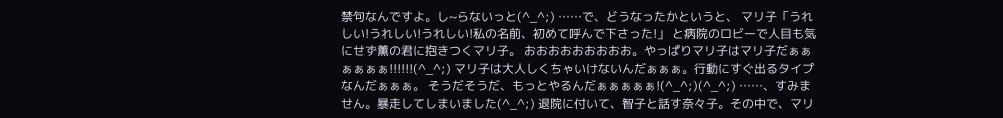禁句なんですよ。し~らないっと(^_^;) ……で、どうなったかというと、 マリ子「うれしい!うれしい!うれしい!私の名前、初めて呼んで下さった!」 と病院のロビーで人目も気にせず薫の君に抱きつくマリ子。 おおおおおおおおお。やっぱりマリ子はマリ子だぁぁぁぁぁぁ!!!!!!(^_^;) マリ子は大人しくちゃいけないんだぁぁぁ。行動にすぐ出るタイプなんだぁぁぁ。 そうだそうだ、もっとやるんだぁぁぁぁぁ!(^_^;)(^_^;) ……、すみません。暴走してしまいました(^_^;) 退院に付いて、智子と話す奈々子。その中で、マリ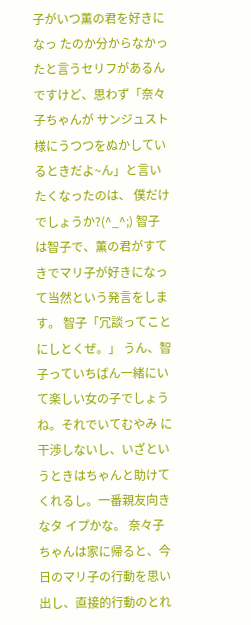子がいつ薫の君を好きになっ たのか分からなかったと言うセリフがあるんですけど、思わず「奈々子ちゃんが サンジュスト様にうつつをぬかしているときだよ~ん」と言いたくなったのは、 僕だけでしょうか?(^_^;) 智子は智子で、薫の君がすてきでマリ子が好きになって当然という発言をします。 智子「冗談ってことにしとくぜ。」 うん、智子っていちばん一緒にいて楽しい女の子でしょうね。それでいてむやみ に干渉しないし、いざというときはちゃんと助けてくれるし。一番親友向きなタ イプかな。 奈々子ちゃんは家に帰ると、今日のマリ子の行動を思い出し、直接的行動のとれ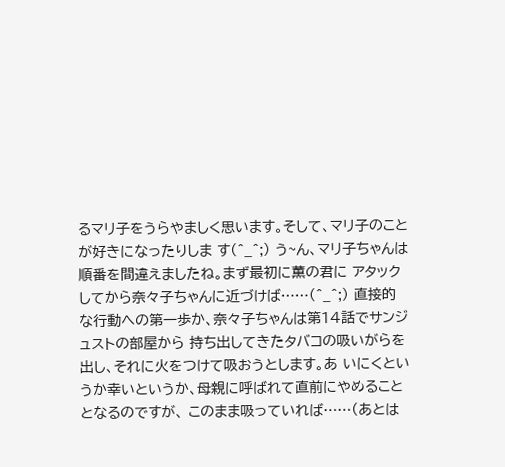るマリ子をうらやましく思います。そして、マリ子のことが好きになったりしま す(^_^;) う~ん、マリ子ちゃんは順番を間違えましたね。まず最初に薫の君に アタックしてから奈々子ちゃんに近づけば……(^_^;) 直接的な行動への第一歩か、奈々子ちゃんは第14話でサンジュストの部屋から 持ち出してきたタバコの吸いがらを出し、それに火をつけて吸おうとします。あ いにくというか幸いというか、母親に呼ばれて直前にやめることとなるのですが、 このまま吸っていれば……(あとは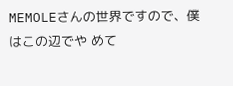MEMOLEさんの世界ですので、僕はこの辺でや めて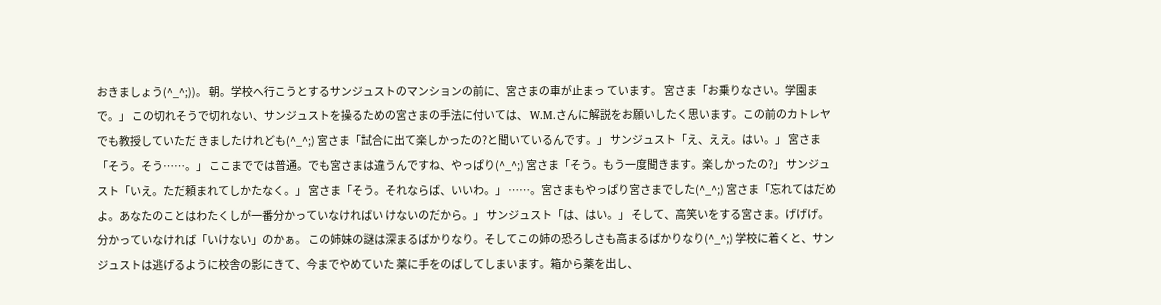おきましょう(^_^;))。 朝。学校へ行こうとするサンジュストのマンションの前に、宮さまの車が止まっ ています。 宮さま「お乗りなさい。学園まで。」 この切れそうで切れない、サンジュストを操るための宮さまの手法に付いては、 W.M.さんに解説をお願いしたく思います。この前のカトレヤでも教授していただ きましたけれども(^_^;) 宮さま「試合に出て楽しかったの?と聞いているんです。」 サンジュスト「え、ええ。はい。」 宮さま「そう。そう……。」 ここまででは普通。でも宮さまは違うんですね、やっぱり(^_^;) 宮さま「そう。もう一度聞きます。楽しかったの?」 サンジュスト「いえ。ただ頼まれてしかたなく。」 宮さま「そう。それならば、いいわ。」 ……。宮さまもやっぱり宮さまでした(^_^;) 宮さま「忘れてはだめよ。あなたのことはわたくしが一番分かっていなければい けないのだから。」 サンジュスト「は、はい。」 そして、高笑いをする宮さま。げげげ。分かっていなければ「いけない」のかぁ。 この姉妹の謎は深まるばかりなり。そしてこの姉の恐ろしさも高まるばかりなり(^_^;) 学校に着くと、サンジュストは逃げるように校舎の影にきて、今までやめていた 薬に手をのばしてしまいます。箱から薬を出し、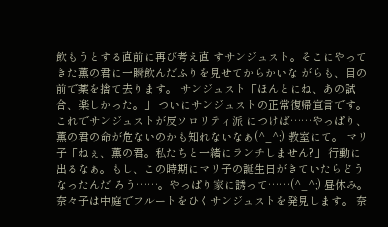飲もうとする直前に再び考え直 すサンジュスト。そこにやってきた薫の君に一瞬飲んだふりを見せてからかいな がらも、目の前で薬を捨て去ります。 サンジュスト「ほんとにね、あの試合、楽しかった。」 ついにサンジュストの正常復帰宣言です。これでサンジュストが反ソロリティ派 につけば……やっぱり、薫の君の命が危ないのかも知れないなぁ(^_^;) 教室にて。 マリ子「ねぇ、薫の君。私たちと一緒にランチしません?」 行動に出るなぁ。もし、この時期にマリ子の誕生日がきていたらどうなったんだ ろう……。やっぱり家に誘って……(^_^;) 昼休み。奈々子は中庭でフルートをひくサンジュストを発見します。 奈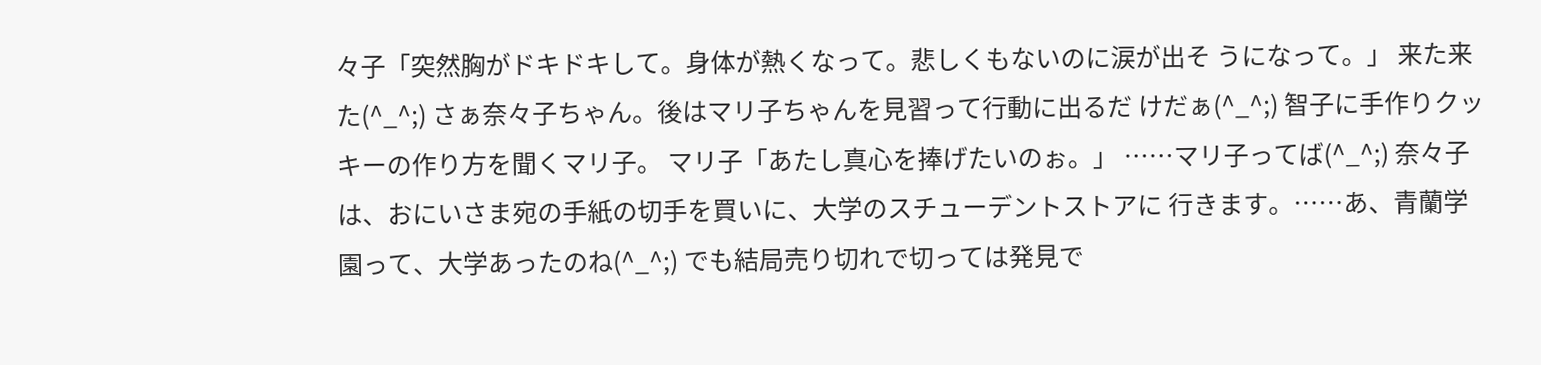々子「突然胸がドキドキして。身体が熱くなって。悲しくもないのに涙が出そ うになって。」 来た来た(^_^;) さぁ奈々子ちゃん。後はマリ子ちゃんを見習って行動に出るだ けだぁ(^_^;) 智子に手作りクッキーの作り方を聞くマリ子。 マリ子「あたし真心を捧げたいのぉ。」 ……マリ子ってば(^_^;) 奈々子は、おにいさま宛の手紙の切手を買いに、大学のスチューデントストアに 行きます。……あ、青蘭学園って、大学あったのね(^_^;) でも結局売り切れで切っては発見で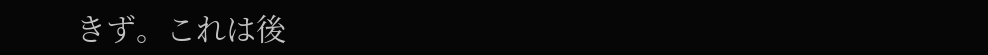きず。これは後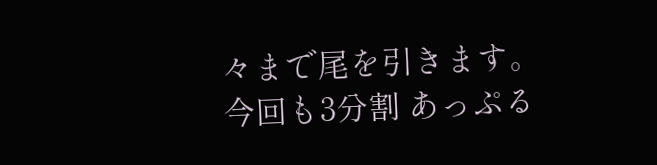々まで尾を引きます。 今回も3分割 あっぷる